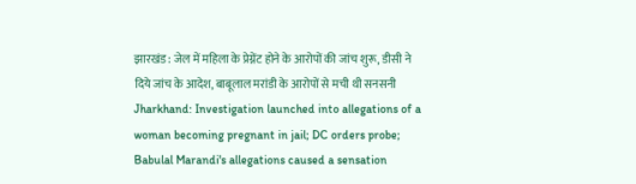झारखंड : जेल में महिला के प्रेग्नेंट होने के आरोपों की जांच शुरू, डीसी ने दिये जांच के आदेश, बाबूलाल मरांडी के आरोपों से मची थी सनसनी
Jharkhand: Investigation launched into allegations of a woman becoming pregnant in jail; DC orders probe; Babulal Marandi's allegations caused a sensation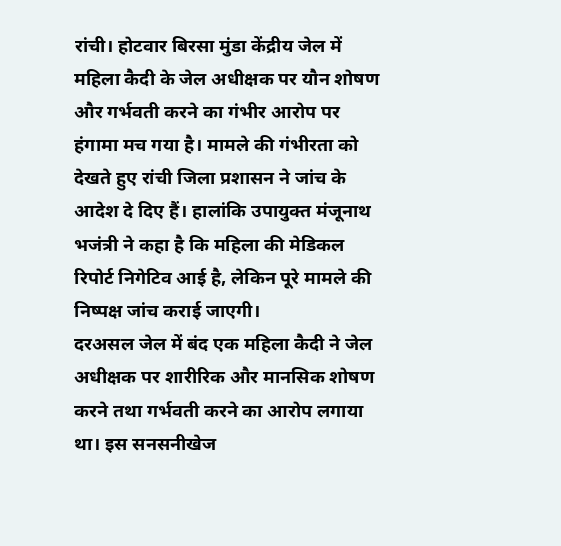रांची। होटवार बिरसा मुंडा केंद्रीय जेल में महिला कैदी के जेल अधीक्षक पर यौन शोषण और गर्भवती करने का गंभीर आरोप पर हंगामा मच गया है। मामले की गंभीरता को देखते हुए रांची जिला प्रशासन ने जांच के आदेश दे दिए हैं। हालांकि उपायुक्त मंजूनाथ भजंत्री ने कहा है कि महिला की मेडिकल रिपोर्ट निगेटिव आई है, लेकिन पूरे मामले की निष्पक्ष जांच कराई जाएगी।
दरअसल जेल में बंद एक महिला कैदी ने जेल अधीक्षक पर शारीरिक और मानसिक शोषण करने तथा गर्भवती करने का आरोप लगाया था। इस सनसनीखेज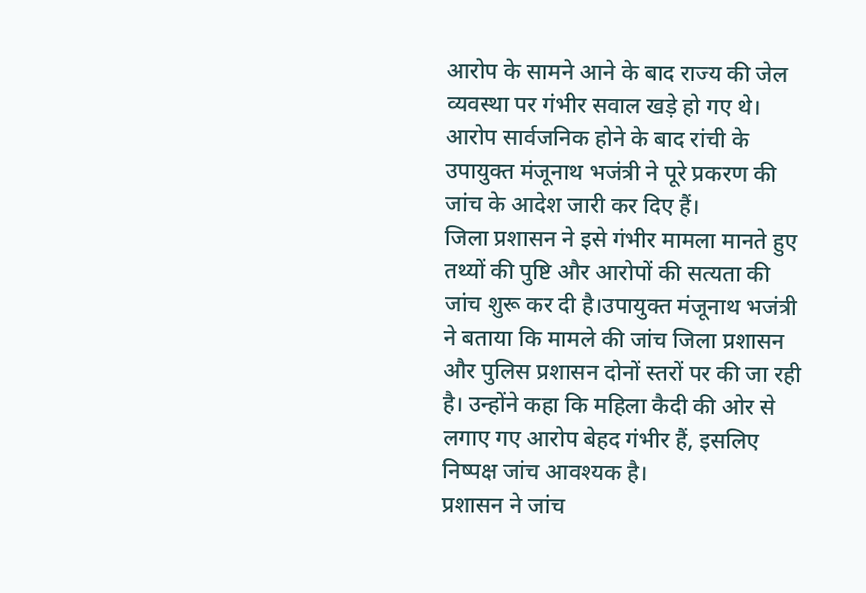आरोप के सामने आने के बाद राज्य की जेल व्यवस्था पर गंभीर सवाल खड़े हो गए थे। आरोप सार्वजनिक होने के बाद रांची के उपायुक्त मंजूनाथ भजंत्री ने पूरे प्रकरण की जांच के आदेश जारी कर दिए हैं।
जिला प्रशासन ने इसे गंभीर मामला मानते हुए तथ्यों की पुष्टि और आरोपों की सत्यता की जांच शुरू कर दी है।उपायुक्त मंजूनाथ भजंत्री ने बताया कि मामले की जांच जिला प्रशासन और पुलिस प्रशासन दोनों स्तरों पर की जा रही है। उन्होंने कहा कि महिला कैदी की ओर से लगाए गए आरोप बेहद गंभीर हैं, इसलिए निष्पक्ष जांच आवश्यक है।
प्रशासन ने जांच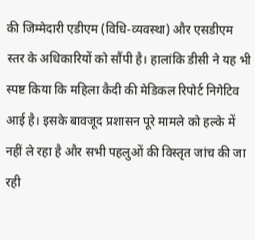की जिम्मेदारी एडीएम (विधि-व्यवस्था) और एसडीएम स्तर के अधिकारियों को सौंपी है। हालांकि डीसी ने यह भी स्पष्ट किया कि महिला कैदी की मेडिकल रिपोर्ट निगेटिव आई है। इसके बावजूद प्रशासन पूरे मामले को हल्के में नहीं ले रहा है और सभी पहलुओं की विस्तृत जांच की जा रही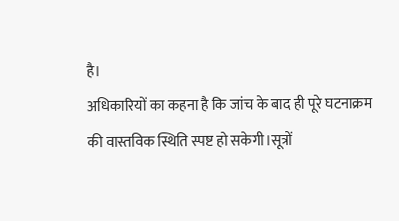है।
अधिकारियों का कहना है कि जांच के बाद ही पूरे घटनाक्रम की वास्तविक स्थिति स्पष्ट हो सकेगी।सूत्रों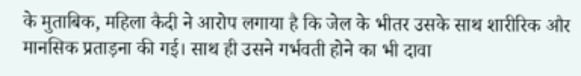के मुताबिक, महिला कैदी ने आरोप लगाया है कि जेल के भीतर उसके साथ शारीरिक और मानसिक प्रताड़ना की गई। साथ ही उसने गर्भवती होने का भी दावा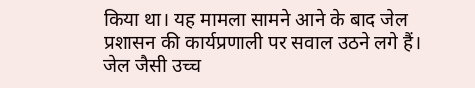किया था। यह मामला सामने आने के बाद जेल प्रशासन की कार्यप्रणाली पर सवाल उठने लगे हैं।
जेल जैसी उच्च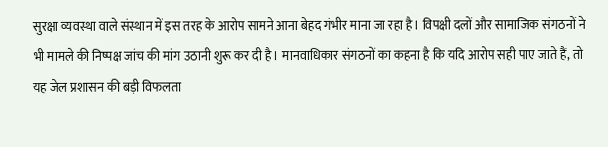सुरक्षा व्यवस्था वाले संस्थान में इस तरह के आरोप सामने आना बेहद गंभीर माना जा रहा है। विपक्षी दलों और सामाजिक संगठनों ने भी मामले की निष्पक्ष जांच की मांग उठानी शुरू कर दी है। मानवाधिकार संगठनों का कहना है कि यदि आरोप सही पाए जाते हैं, तो यह जेल प्रशासन की बड़ी विफलता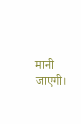मानी जाएगी।